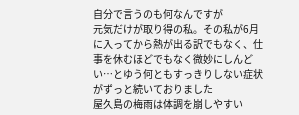自分で言うのも何なんですが
元気だけが取り得の私。その私が6月に入ってから熱が出る訳でもなく、仕事を休むほどでもなく微妙にしんどい…とゆう何ともすっきりしない症状がずっと続いておりました
屋久島の梅雨は体調を崩しやすい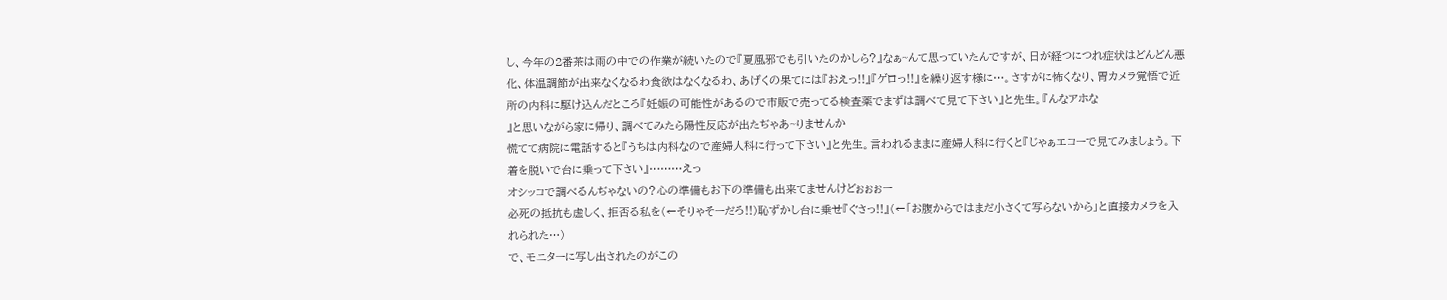し、今年の2番茶は雨の中での作業が続いたので『夏風邪でも引いたのかしら?』なぁ~んて思っていたんですが、日が経つにつれ症状はどんどん悪化、体温調節が出来なくなるわ食欲はなくなるわ、あげくの果てには『おえっ!!』『ゲロっ!!』を繰り返す様に…。さすがに怖くなり、胃カメラ覚悟で近所の内科に駆け込んだところ『妊娠の可能性があるので市販で売ってる検査薬でまずは調べて見て下さい』と先生。『んなアホな
』と思いながら家に帰り、調べてみたら陽性反応が出たぢゃあ~りませんか
慌てて病院に電話すると『うちは内科なので産婦人科に行って下さい』と先生。言われるままに産婦人科に行くと『じゃぁエコーで見てみましょう。下着を脱いで台に乗って下さい』………えっ
オシッコで調べるんぢゃないの?心の準備もお下の準備も出来てませんけどぉぉぉー
必死の抵抗も虚しく、拒否る私を(←そりゃそーだろ!!)恥ずかし台に乗せ『ぐさっ!!』(←「お腹からではまだ小さくて写らないから」と直接カメラを入れられた…)
で、モニターに写し出されたのがこの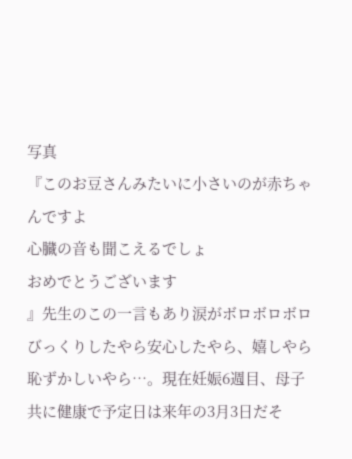写真
『このお豆さんみたいに小さいのが赤ちゃんですよ
心臓の音も聞こえるでしょ
おめでとうございます
』先生のこの一言もあり涙がボロボロボロ
びっくりしたやら安心したやら、嬉しやら恥ずかしいやら…。現在妊娠6週目、母子共に健康で予定日は来年の3月3日だそ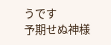うです
予期せぬ神様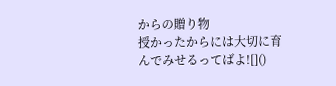からの贈り物
授かったからには大切に育んでみせるってばよ![]()